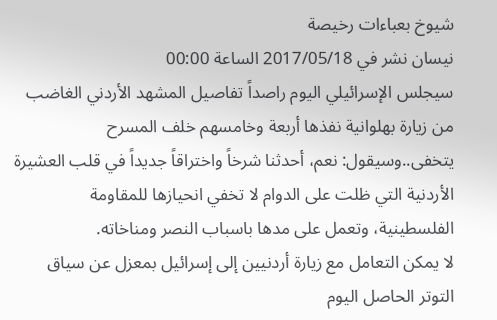شيوخ بعباءات رخيصة
نيسان نشر في 2017/05/18 الساعة 00:00
سيجلس الإسرائيلي اليوم راصداً تفاصيل المشهد الأردني الغاضب من زيارة بهلوانية نفذها أربعة وخامسهم خلف المسرح يتخفى..وسيقول: نعم، أحدثنا شرخاً واختراقاً جديداً في قلب العشيرة الأردنية التي ظلت على الدوام لا تخفي انحيازها للمقاومة الفلسطينية، وتعمل على مدها باسباب النصر ومناخاته.
لا يمكن التعامل مع زيارة أردنيين إلى إسرائيل بمعزل عن سياق التوتر الحاصل اليوم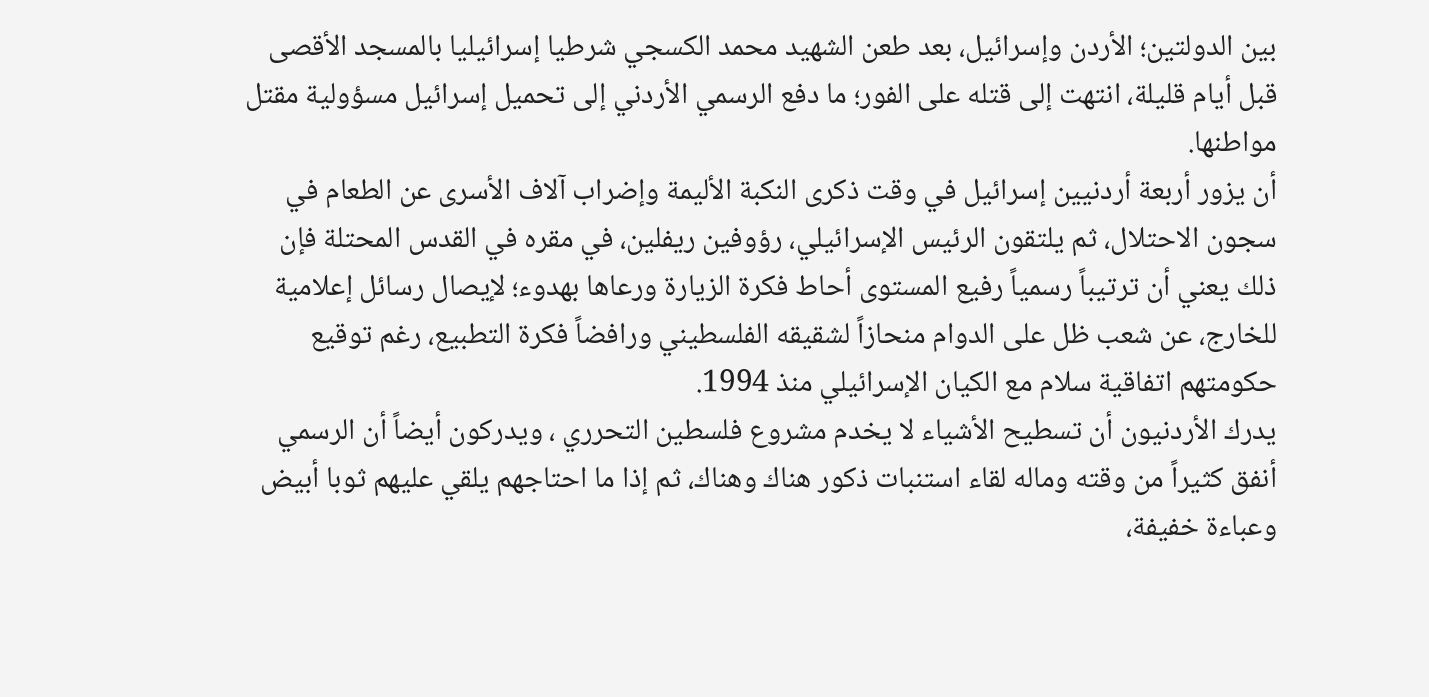بين الدولتين؛ الأردن وإسرائيل، بعد طعن الشهيد محمد الكسجي شرطيا إسرائيليا بالمسجد الأقصى قبل أيام قليلة، انتهت إلى قتله على الفور؛ ما دفع الرسمي الأردني إلى تحميل إسرائيل مسؤولية مقتل مواطنها.
أن يزور أربعة أردنيين إسرائيل في وقت ذكرى النكبة الأليمة وإضراب آلاف الأسرى عن الطعام في سجون الاحتلال، ثم يلتقون الرئيس الإسرائيلي، رؤوفين ريفلين، في مقره في القدس المحتلة فإن ذلك يعني أن ترتيباً رسمياً رفيع المستوى أحاط فكرة الزيارة ورعاها بهدوء؛ لإيصال رسائل إعلامية للخارج، عن شعب ظل على الدوام منحازاً لشقيقه الفلسطيني ورافضاً فكرة التطبيع، رغم توقيع حكومتهم اتفاقية سلام مع الكيان الإسرائيلي منذ 1994.
يدرك الأردنيون أن تسطيح الأشياء لا يخدم مشروع فلسطين التحرري ، ويدركون أيضاً أن الرسمي أنفق كثيراً من وقته وماله لقاء استنبات ذكور هناك وهناك، ثم إذا ما احتاجهم يلقي عليهم ثوبا أبيض وعباءة خفيفة،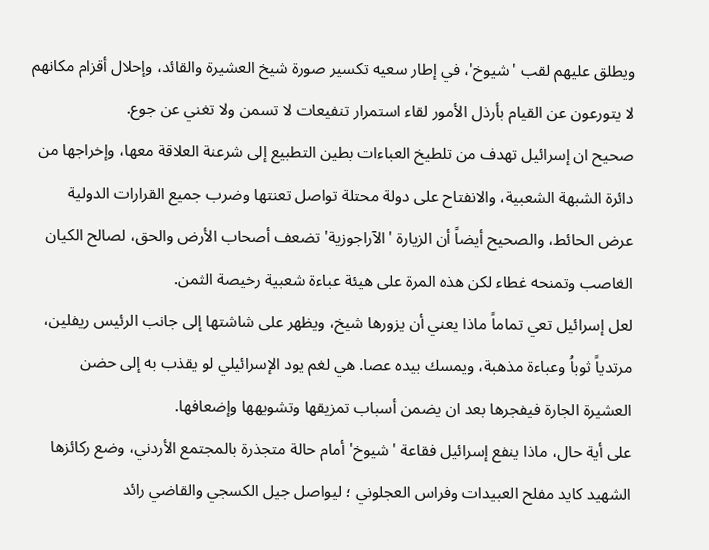ويطلق عليهم لقب 'شيوخ'، في إطار سعيه تكسير صورة شيخ العشيرة والقائد، وإحلال أقزام مكانهم لا يتورعون عن القيام بأرذل الأمور لقاء استمرار تنفيعات لا تسمن ولا تغني عن جوع.
صحيح ان إسرائيل تهدف من تلطيخ العباءات بطين التطبيع إلى شرعنة العلاقة معها، وإخراجها من دائرة الشبهة الشعبية، والانفتاح على دولة محتلة تواصل تعنتها وضرب جميع القرارات الدولية عرض الحائط، والصحيح أيضاً أن الزيارة 'الآراجوزية' تضعف أصحاب الأرض والحق، لصالح الكيان الغاصب وتمنحه غطاء لكن هذه المرة على هيئة عباءة شعبية رخيصة الثمن.
لعل إسرائيل تعي تماماً ماذا يعني أن يزورها شيخ، ويظهر على شاشتها إلى جانب الرئيس ريفلين، مرتدياً ثوباُ وعباءة مذهبة، ويمسك بيده عصا. هي لغم يود الإسرائيلي لو يقذب به إلى حضن العشيرة الجارة فيفجرها بعد ان يضمن أسباب تمزيقها وتشويهها وإضعافها.
على أية حال، ماذا ينفع إسرائيل فقاعة 'شيوخ' أمام حالة متجذرة بالمجتمع الأردني، وضع ركائزها الشهيد كايد مفلح العبيدات وفراس العجلوني ؛ ليواصل جيل الكسجي والقاضي رائد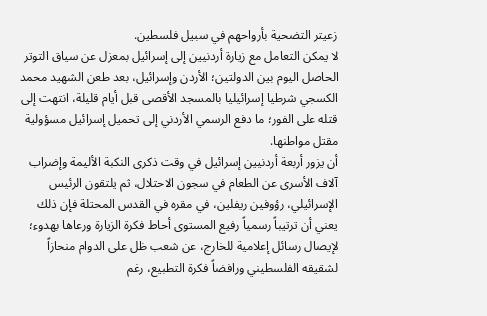زعيتر التضحية بأرواحهم في سبيل فلسطين.
لا يمكن التعامل مع زيارة أردنيين إلى إسرائيل بمعزل عن سياق التوتر الحاصل اليوم بين الدولتين؛ الأردن وإسرائيل، بعد طعن الشهيد محمد الكسجي شرطيا إسرائيليا بالمسجد الأقصى قبل أيام قليلة، انتهت إلى قتله على الفور؛ ما دفع الرسمي الأردني إلى تحميل إسرائيل مسؤولية مقتل مواطنها.
أن يزور أربعة أردنيين إسرائيل في وقت ذكرى النكبة الأليمة وإضراب آلاف الأسرى عن الطعام في سجون الاحتلال، ثم يلتقون الرئيس الإسرائيلي، رؤوفين ريفلين، في مقره في القدس المحتلة فإن ذلك يعني أن ترتيباً رسمياً رفيع المستوى أحاط فكرة الزيارة ورعاها بهدوء؛ لإيصال رسائل إعلامية للخارج، عن شعب ظل على الدوام منحازاً لشقيقه الفلسطيني ورافضاً فكرة التطبيع، رغم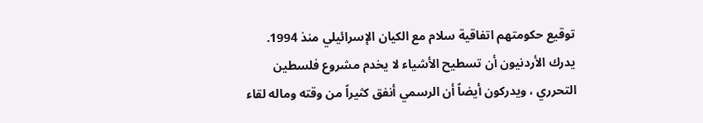توقيع حكومتهم اتفاقية سلام مع الكيان الإسرائيلي منذ 1994.
يدرك الأردنيون أن تسطيح الأشياء لا يخدم مشروع فلسطين التحرري ، ويدركون أيضاً أن الرسمي أنفق كثيراً من وقته وماله لقاء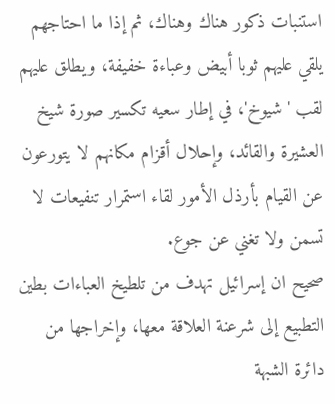استنبات ذكور هناك وهناك، ثم إذا ما احتاجهم يلقي عليهم ثوبا أبيض وعباءة خفيفة، ويطلق عليهم لقب 'شيوخ'، في إطار سعيه تكسير صورة شيخ العشيرة والقائد، وإحلال أقزام مكانهم لا يتورعون عن القيام بأرذل الأمور لقاء استمرار تنفيعات لا تسمن ولا تغني عن جوع.
صحيح ان إسرائيل تهدف من تلطيخ العباءات بطين التطبيع إلى شرعنة العلاقة معها، وإخراجها من دائرة الشبهة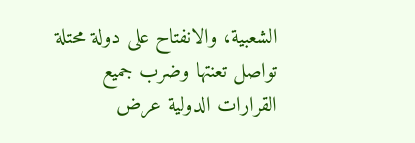الشعبية، والانفتاح على دولة محتلة تواصل تعنتها وضرب جميع القرارات الدولية عرض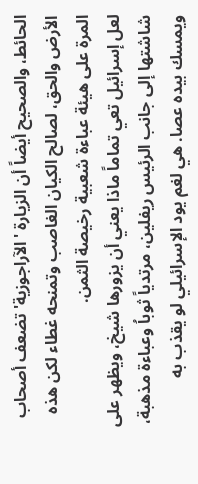الحائط، والصحيح أيضاً أن الزيارة 'الآراجوزية' تضعف أصحاب الأرض والحق، لصالح الكيان الغاصب وتمنحه غطاء لكن هذه المرة على هيئة عباءة شعبية رخيصة الثمن.
لعل إسرائيل تعي تماماً ماذا يعني أن يزورها شيخ، ويظهر على شاشتها إلى جانب الرئيس ريفلين، مرتدياً ثوباُ وعباءة مذهبة، ويمسك بيده عصا. هي لغم يود الإسرائيلي لو يقذب به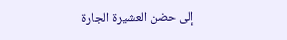إلى حضن العشيرة الجارة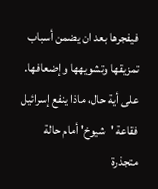فيفجرها بعد ان يضمن أسباب تمزيقها وتشويهها وإضعافها.
على أية حال، ماذا ينفع إسرائيل فقاعة 'شيوخ' أمام حالة متجذرة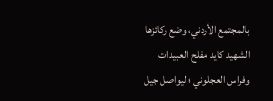بالمجتمع الأردني، وضع ركائزها الشهيد كايد مفلح العبيدات وفراس العجلوني ؛ ليواصل جيل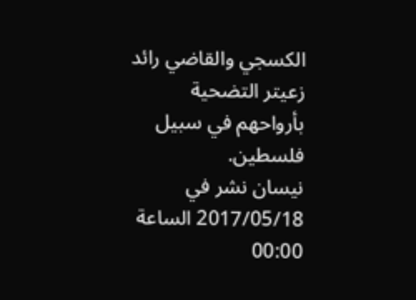الكسجي والقاضي رائد زعيتر التضحية بأرواحهم في سبيل فلسطين.
نيسان نشر في 2017/05/18 الساعة 00:00